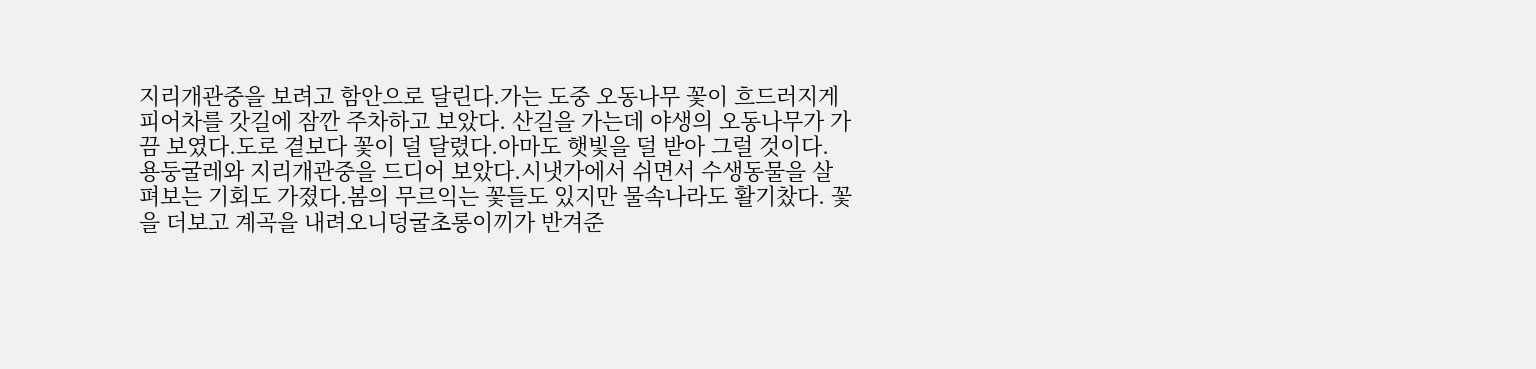지리개관중을 보려고 함안으로 달린다.가는 도중 오동나무 꽃이 흐드러지게 피어차를 갓길에 잠깐 주차하고 보았다. 산길을 가는데 야생의 오동나무가 가끔 보였다.도로 곁보다 꽃이 덜 달렸다.아마도 햇빛을 덜 받아 그럴 것이다. 용둥굴레와 지리개관중을 드디어 보았다.시냇가에서 쉬면서 수생동물을 살펴보는 기회도 가졌다.봄의 무르익는 꽃들도 있지만 물속나라도 활기찼다. 꽃을 더보고 계곡을 내려오니덩굴초롱이끼가 반겨준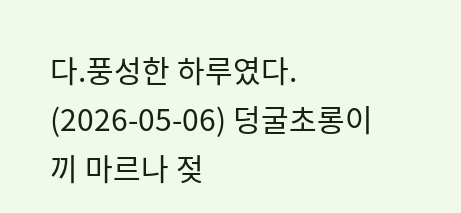다.풍성한 하루였다. (2026-05-06) 덩굴초롱이끼 마르나 젖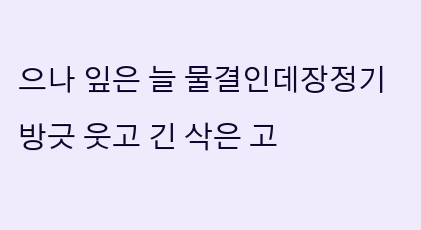으나 잎은 늘 물결인데장정기 방긋 웃고 긴 삭은 고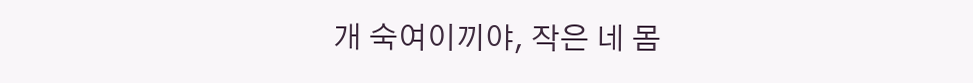개 숙여이끼야, 작은 네 몸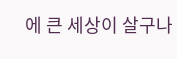에 큰 세상이 살구나